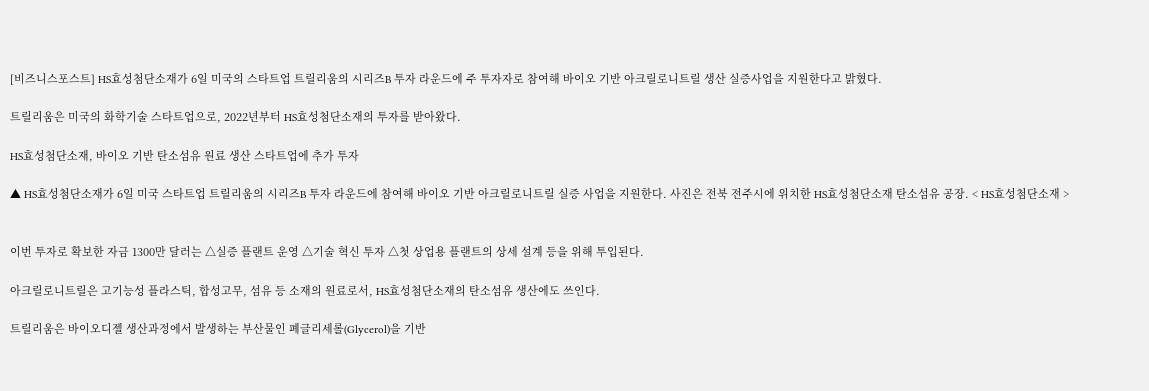[비즈니스포스트] HS효성첨단소재가 6일 미국의 스타트업 트릴리움의 시리즈B 투자 라운드에 주 투자자로 참여해 바이오 기반 아크릴로니트릴 생산 실증사업을 지원한다고 밝혔다.

트릴리움은 미국의 화학기술 스타트업으로, 2022년부터 HS효성첨단소재의 투자를 받아왔다.

HS효성첨단소재, 바이오 기반 탄소섬유 원료 생산 스타트업에 추가 투자

▲ HS효성첨단소재가 6일 미국 스타트업 트릴리움의 시리즈B 투자 라운드에 참여해 바이오 기반 아크릴로니트릴 실증 사업을 지원한다. 사진은 전북 전주시에 위치한 HS효성첨단소재 탄소섬유 공장. < HS효성첨단소재 >


이번 투자로 확보한 자금 1300만 달러는 △실증 플랜트 운영 △기술 혁신 투자 △첫 상업용 플랜트의 상세 설계 등을 위해 투입된다.

아크릴로니트릴은 고기능성 플라스틱, 합성고무, 섬유 등 소재의 원료로서, HS효성첨단소재의 탄소섬유 생산에도 쓰인다.

트릴리움은 바이오디젤 생산과정에서 발생하는 부산물인 폐글리세롤(Glycerol)을 기반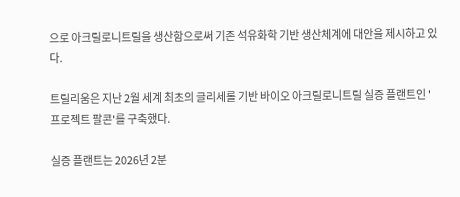으로 아크릴로니트릴을 생산함으로써 기존 석유화학 기반 생산체계에 대안을 제시하고 있다.

트릴리움은 지난 2월 세계 최초의 글리세롤 기반 바이오 아크릴로니트릴 실증 플랜트인 '프로젝트 팔콘'를 구축했다.

실증 플랜트는 2026년 2분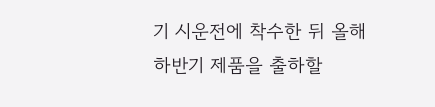기 시운전에 착수한 뒤 올해 하반기 제품을 출하할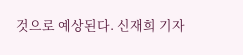것으로 예상된다. 신재희 기자